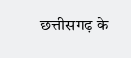छत्तीसगढ़ के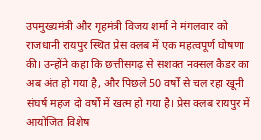उपमुख्यमंत्री और गृहमंत्री विजय शर्मा ने मंगलवार को राजधानी रायपुर स्थित प्रेस क्लब में एक महत्वपूर्ण घोषणा की। उन्होंने कहा कि छत्तीसगढ़ से सशक्त नक्सल कैडर का अब अंत हो गया है, और पिछले 50 वर्षों से चल रहा खूनी संघर्ष महज दो वर्षों में खत्म हो गया है। प्रेस क्लब रायपुर में आयोजित विशेष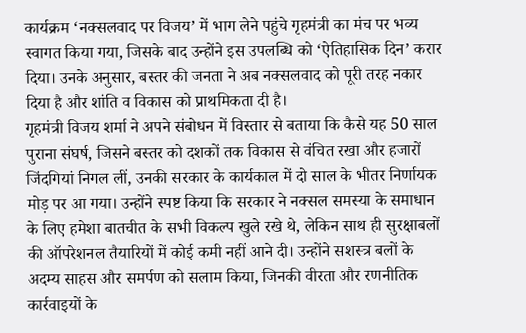कार्यक्रम ‘नक्सलवाद पर विजय’ में भाग लेने पहुंचे गृहमंत्री का मंच पर भव्य स्वागत किया गया, जिसके बाद उन्होंने इस उपलब्धि को ‘ऐतिहासिक दिन’ करार दिया। उनके अनुसार, बस्तर की जनता ने अब नक्सलवाद को पूरी तरह नकार दिया है और शांति व विकास को प्राथमिकता दी है।
गृहमंत्री विजय शर्मा ने अपने संबोधन में विस्तार से बताया कि कैसे यह 50 साल पुराना संघर्ष, जिसने बस्तर को दशकों तक विकास से वंचित रखा और हजारों जिंदगियां निगल लीं, उनकी सरकार के कार्यकाल में दो साल के भीतर निर्णायक मोड़ पर आ गया। उन्होंने स्पष्ट किया कि सरकार ने नक्सल समस्या के समाधान के लिए हमेशा बातचीत के सभी विकल्प खुले रखे थे, लेकिन साथ ही सुरक्षाबलों की ऑपरेशनल तैयारियों में कोई कमी नहीं आने दी। उन्होंने सशस्त्र बलों के अदम्य साहस और समर्पण को सलाम किया, जिनकी वीरता और रणनीतिक कार्रवाइयों के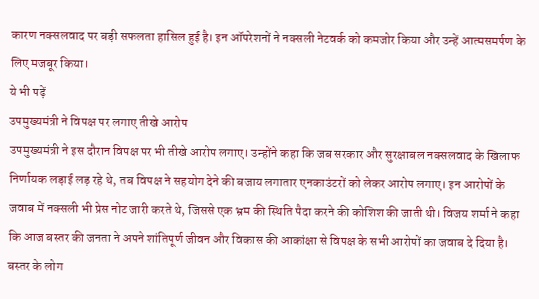कारण नक्सलवाद पर बड़ी सफलता हासिल हुई है। इन ऑपरेशनों ने नक्सली नेटवर्क को कमजोर किया और उन्हें आत्मसमर्पण के लिए मजबूर किया।
ये भी पढ़ें
उपमुख्यमंत्री ने विपक्ष पर लगाए तीखे आरोप
उपमुख्यमंत्री ने इस दौरान विपक्ष पर भी तीखे आरोप लगाए। उन्होंने कहा कि जब सरकार और सुरक्षाबल नक्सलवाद के खिलाफ निर्णायक लड़ाई लड़ रहे थे, तब विपक्ष ने सहयोग देने की बजाय लगातार एनकाउंटरों को लेकर आरोप लगाए। इन आरोपों के जवाब में नक्सली भी प्रेस नोट जारी करते थे, जिससे एक भ्रम की स्थिति पैदा करने की कोशिश की जाती थी। विजय शर्मा ने कहा कि आज बस्तर की जनता ने अपने शांतिपूर्ण जीवन और विकास की आकांक्षा से विपक्ष के सभी आरोपों का जवाब दे दिया है। बस्तर के लोग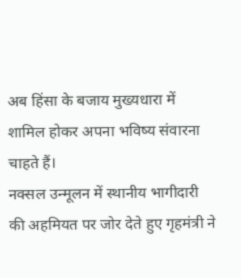अब हिंसा के बजाय मुख्यधारा में शामिल होकर अपना भविष्य संवारना चाहते हैं।
नक्सल उन्मूलन में स्थानीय भागीदारी की अहमियत पर जोर देते हुए गृहमंत्री ने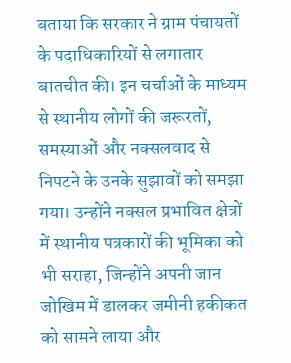बताया कि सरकार ने ग्राम पंचायतों के पदाधिकारियों से लगातार बातचीत की। इन चर्चाओं के माध्यम से स्थानीय लोगों की जरूरतों, समस्याओं और नक्सलवाद से निपटने के उनके सुझावों को समझा गया। उन्होंने नक्सल प्रभावित क्षेत्रों में स्थानीय पत्रकारों की भूमिका को भी सराहा, जिन्होंने अपनी जान जोखिम में डालकर जमीनी हकीकत को सामने लाया और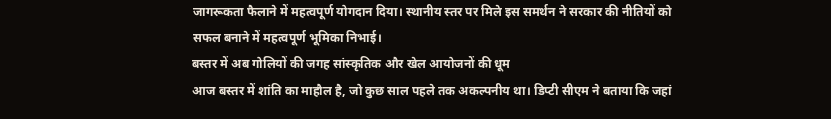जागरूकता फैलाने में महत्वपूर्ण योगदान दिया। स्थानीय स्तर पर मिले इस समर्थन ने सरकार की नीतियों को सफल बनाने में महत्वपूर्ण भूमिका निभाई।
बस्तर में अब गोलियों की जगह सांस्कृतिक और खेल आयोजनों की धूम
आज बस्तर में शांति का माहौल है, जो कुछ साल पहले तक अकल्पनीय था। डिप्टी सीएम ने बताया कि जहां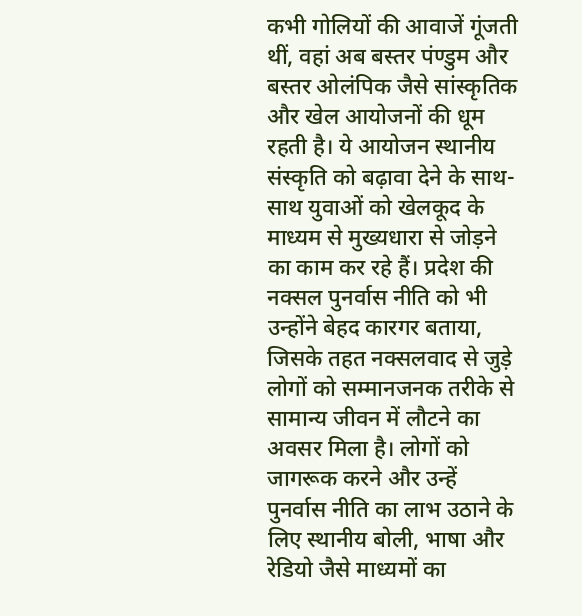कभी गोलियों की आवाजें गूंजती थीं, वहां अब बस्तर पंण्डुम और बस्तर ओलंपिक जैसे सांस्कृतिक और खेल आयोजनों की धूम रहती है। ये आयोजन स्थानीय संस्कृति को बढ़ावा देने के साथ-साथ युवाओं को खेलकूद के माध्यम से मुख्यधारा से जोड़ने का काम कर रहे हैं। प्रदेश की नक्सल पुनर्वास नीति को भी उन्होंने बेहद कारगर बताया, जिसके तहत नक्सलवाद से जुड़े लोगों को सम्मानजनक तरीके से सामान्य जीवन में लौटने का अवसर मिला है। लोगों को जागरूक करने और उन्हें पुनर्वास नीति का लाभ उठाने के लिए स्थानीय बोली, भाषा और रेडियो जैसे माध्यमों का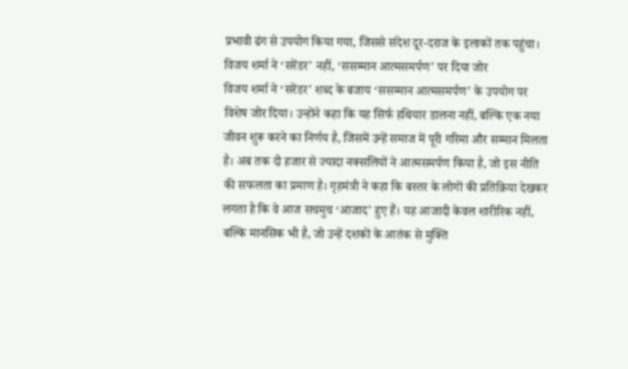प्रभावी ढंग से उपयोग किया गया, जिससे संदेश दूर-दराज के इलाकों तक पहुंचा।
विजय शर्मा ने ‘सरेंडर’ नहीं, ‘ससम्मान आत्मसमर्पण’ पर दिया जोर
विजय शर्मा ने ‘सरेंडर’ शब्द के बजाय ‘ससम्मान आत्मसमर्पण’ के उपयोग पर विशेष जोर दिया। उन्होंने कहा कि यह सिर्फ हथियार डालना नहीं, बल्कि एक नया जीवन शुरू करने का निर्णय है, जिसमें उन्हें समाज में पूरी गरिमा और सम्मान मिलता है। अब तक दो हजार से ज्यादा नक्सलियों ने आत्मसमर्पण किया है, जो इस नीति की सफलता का प्रमाण है। गृहमंत्री ने कहा कि बस्तर के लोगों की प्रतिक्रिया देखकर लगता है कि वे आज सचमुच ‘आजाद’ हुए हैं। यह आजादी केवल शारीरिक नहीं, बल्कि मानसिक भी है, जो उन्हें दशकों के आतंक से मुक्ति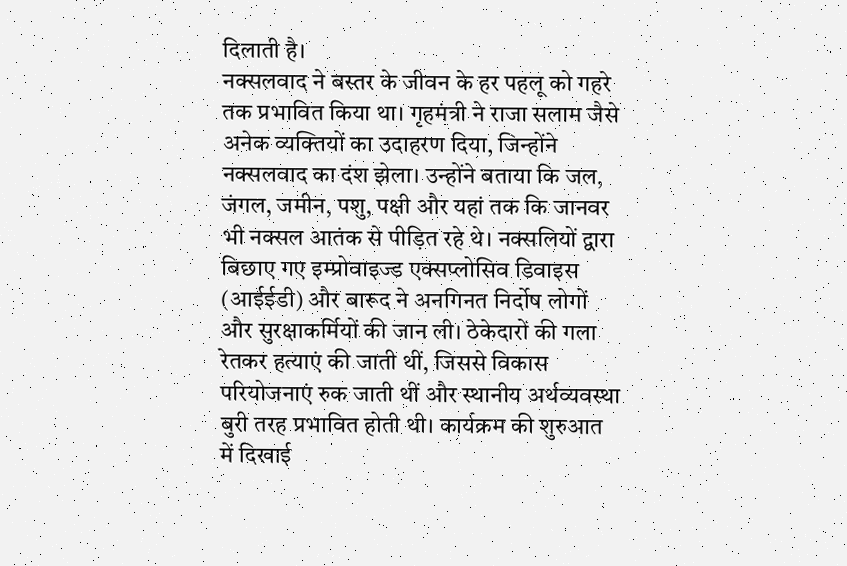दिलाती है।
नक्सलवाद ने बस्तर के जीवन के हर पहलू को गहरे तक प्रभावित किया था। गृहमंत्री ने राजा सलाम जैसे अनेक व्यक्तियों का उदाहरण दिया, जिन्होंने नक्सलवाद का दंश झेला। उन्होंने बताया कि जल, जंगल, जमीन, पशु, पक्षी और यहां तक कि जानवर भी नक्सल आतंक से पीड़ित रहे थे। नक्सलियों द्वारा बिछाए गए इम्प्रोवाइज्ड एक्सप्लोसिव डिवाइस (आईईडी) और बारूद ने अनगिनत निर्दोष लोगों और सुरक्षाकर्मियों की जान ली। ठेकेदारों की गला रेतकर हत्याएं की जाती थीं, जिससे विकास परियोजनाएं रुक जाती थीं और स्थानीय अर्थव्यवस्था बुरी तरह प्रभावित होती थी। कार्यक्रम की शुरुआत में दिखाई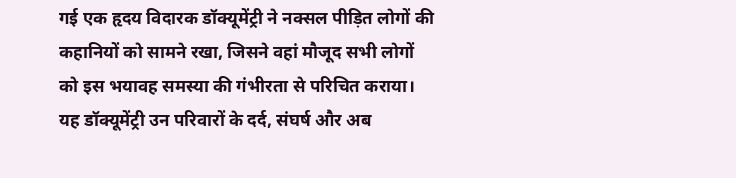गई एक हृदय विदारक डॉक्यूमेंट्री ने नक्सल पीड़ित लोगों की कहानियों को सामने रखा, जिसने वहां मौजूद सभी लोगों को इस भयावह समस्या की गंभीरता से परिचित कराया। यह डॉक्यूमेंट्री उन परिवारों के दर्द, संघर्ष और अब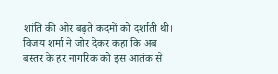शांति की ओर बढ़ते कदमों को दर्शाती थी। विजय शर्मा ने जोर देकर कहा कि अब बस्तर के हर नागरिक को इस आतंक से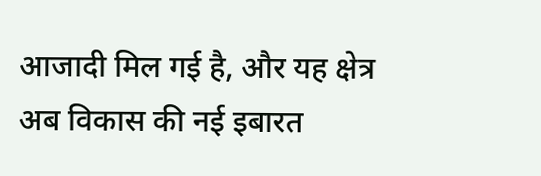आजादी मिल गई है, और यह क्षेत्र अब विकास की नई इबारत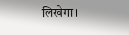लिखेगा।